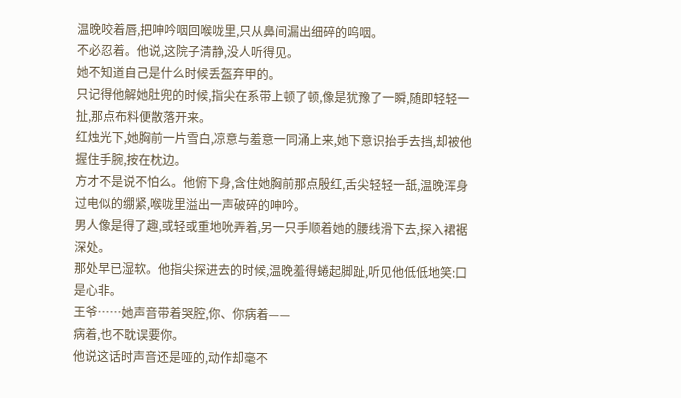温晚咬着唇,把呻吟咽回喉咙里,只从鼻间漏出细碎的呜咽。
不必忍着。他说,这院子清静,没人听得见。
她不知道自己是什么时候丢盔弃甲的。
只记得他解她肚兜的时候,指尖在系带上顿了顿,像是犹豫了一瞬,随即轻轻一扯,那点布料便散落开来。
红烛光下,她胸前一片雪白,凉意与羞意一同涌上来,她下意识抬手去挡,却被他握住手腕,按在枕边。
方才不是说不怕么。他俯下身,含住她胸前那点殷红,舌尖轻轻一舐,温晚浑身过电似的绷紧,喉咙里溢出一声破碎的呻吟。
男人像是得了趣,或轻或重地吮弄着,另一只手顺着她的腰线滑下去,探入裙裾深处。
那处早已湿软。他指尖探进去的时候,温晚羞得蜷起脚趾,听见他低低地笑:口是心非。
王爷……她声音带着哭腔,你、你病着——
病着,也不耽误要你。
他说这话时声音还是哑的,动作却毫不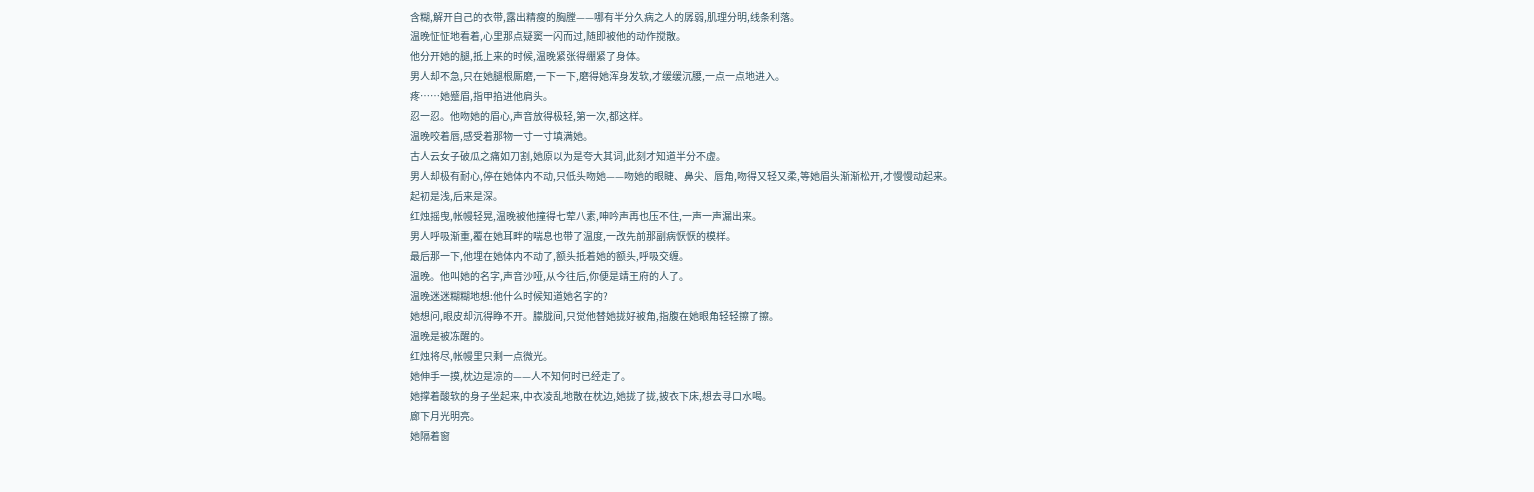含糊,解开自己的衣带,露出精瘦的胸膛——哪有半分久病之人的孱弱,肌理分明,线条利落。
温晚怔怔地看着,心里那点疑窦一闪而过,随即被他的动作搅散。
他分开她的腿,抵上来的时候,温晚紧张得绷紧了身体。
男人却不急,只在她腿根厮磨,一下一下,磨得她浑身发软,才缓缓沉腰,一点一点地进入。
疼……她蹙眉,指甲掐进他肩头。
忍一忍。他吻她的眉心,声音放得极轻,第一次,都这样。
温晚咬着唇,感受着那物一寸一寸填满她。
古人云女子破瓜之痛如刀割,她原以为是夸大其词,此刻才知道半分不虚。
男人却极有耐心,停在她体内不动,只低头吻她——吻她的眼睫、鼻尖、唇角,吻得又轻又柔,等她眉头渐渐松开,才慢慢动起来。
起初是浅,后来是深。
红烛摇曳,帐幔轻晃,温晚被他撞得七荤八素,呻吟声再也压不住,一声一声漏出来。
男人呼吸渐重,覆在她耳畔的喘息也带了温度,一改先前那副病恹恹的模样。
最后那一下,他埋在她体内不动了,额头抵着她的额头,呼吸交缠。
温晚。他叫她的名字,声音沙哑,从今往后,你便是靖王府的人了。
温晚迷迷糊糊地想:他什么时候知道她名字的?
她想问,眼皮却沉得睁不开。朦胧间,只觉他替她拢好被角,指腹在她眼角轻轻擦了擦。
温晚是被冻醒的。
红烛将尽,帐幔里只剩一点微光。
她伸手一摸,枕边是凉的——人不知何时已经走了。
她撑着酸软的身子坐起来,中衣凌乱地散在枕边,她拢了拢,披衣下床,想去寻口水喝。
廊下月光明亮。
她隔着窗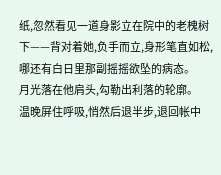纸,忽然看见一道身影立在院中的老槐树下——背对着她,负手而立,身形笔直如松,哪还有白日里那副摇摇欲坠的病态。
月光落在他肩头,勾勒出利落的轮廓。
温晚屏住呼吸,悄然后退半步,退回帐中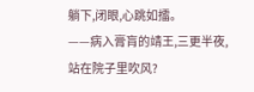躺下,闭眼,心跳如擂。
——病入膏肓的靖王,三更半夜,站在院子里吹风?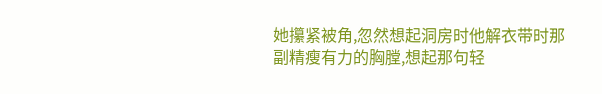她攥紧被角,忽然想起洞房时他解衣带时那副精瘦有力的胸膛,想起那句轻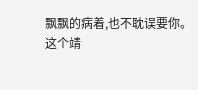飘飘的病着,也不耽误要你。
这个靖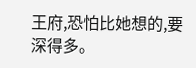王府,恐怕比她想的,要深得多。